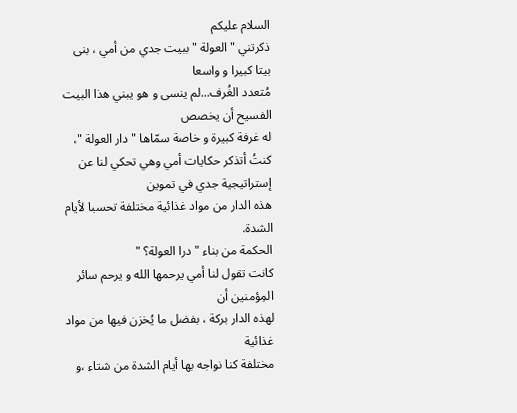السلام عليكم
ذكرتني "العولة " ببيت جدي من أمي ، بنى بيتا كبيرا و واسعا
مُتعدد الغُرف...لم ينسى و هو يبني هذا البيت الفسيح أن يخصص
له غرفة كبيرة و خاصة سمّاها " دار العولة "، كنتُ أتذكر حكايات أمي وهي تحكي لنا عن إستراتيجية جدي في تموين
هذه الدار من مواد غذائية مختلفة تحسبا لأيام الشدة.
الحكمة من بناء " درا العولة؟ "
كانت تقول لنا أمي يرحمها الله و يرحم سائر المِؤمنين أن
لهذه الدار بركة ، بفضل ما يُخزن فيها من مواد غذائية
مختلفة كنا نواجه بها أيام الشدة من شتاء ،و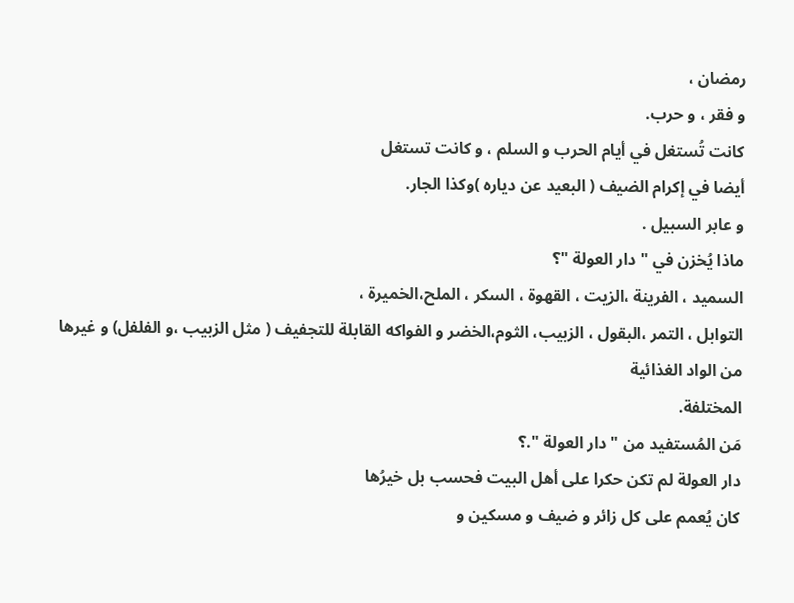رمضان ،
و فقر ، و حرب.
كانت تُستغل في أيام الحرب و السلم ، و كانت تستغل
أيضا في إكرام الضيف ( البعيد عن دياره )وكذا الجار.
و عابر السبيل .
ماذا يُخزن في " دار العولة "؟
السميد ، الفرينة ،الزيت ، القهوة ، السكر ، الملح،الخميرة ،
التوابل ، التمر ،البقول ، الزبيب، الثوم،الخضر و الفواكه القابلة للتجفيف ( مثل الزبيب ،و الفلفل) و غيرها من الواد الغذائية
المختلفة.
مَن المُستفيد من " دار العولة ".؟
دار العولة لم تكن حكرا على أهل البيت فحسب بل خيرُها
كان يُعمم على كل زائر و ضيف و مسكين و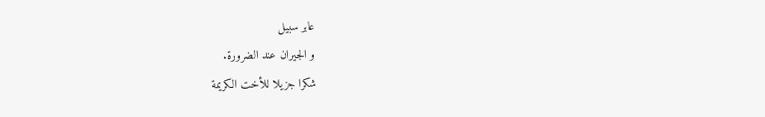عابر سبيل
و الجيران عند الضرورة.
شكرا جزيلا للأخت الكريمة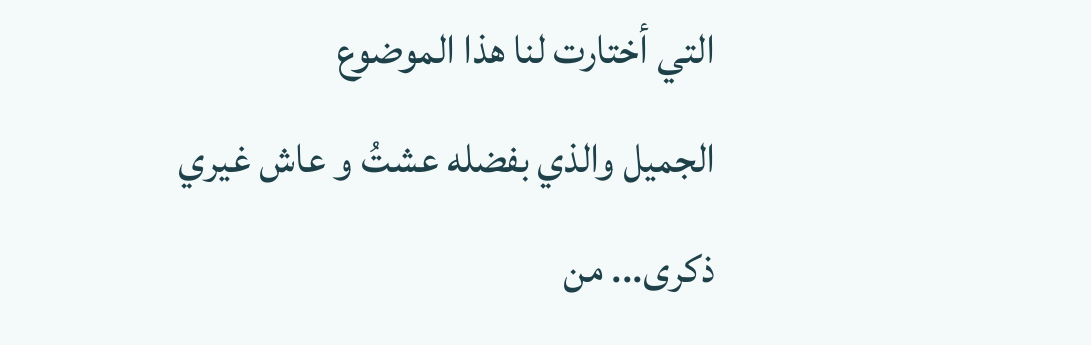التي أختارت لنا هذا الموضوع
الجميل والذي بفضله عشتُ و عاش غيري ذكرى... من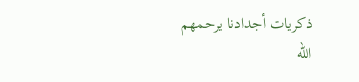ذكريات أجدادنا يرحمهم الله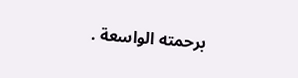برحمته الواسعة .